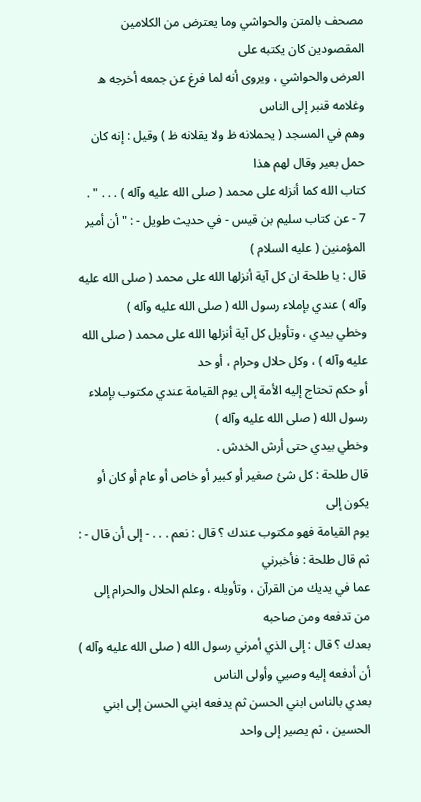مصحف بالمتن والحواشي وما يعترض من الكلامين المقصودين كان يكتبه على
العرض والحواشي ، ويروى أنه لما فرغ عن جمعه أخرجه ه وغلامه قنبر إلى الناس
وهم في المسجد ( يحملانه ظ ولا يقلانه ظ ) وقيل : إنه كان حمل بعير وقال لهم هذا
كتاب الله كما أنزله على محمد ( صلى الله عليه وآله ) . . . " .
7 - عن كتاب سليم بن قيس - في حديث طويل - : " أن أمير المؤمنين ( عليه السلام )
قال : يا طلحة ان كل آية أنزلها الله على محمد ( صلى الله عليه وآله ) عندي بإملاء رسول الله ( صلى الله عليه وآله )
وخطي بيدي ، وتأويل كل آية أنزلها الله على محمد ( صلى الله عليه وآله ) ، وكل حلال وحرام ، أو حد
أو حكم تحتاج إليه الأمة إلى يوم القيامة عندي مكتوب بإملاء رسول الله ( صلى الله عليه وآله )
وخطي بيدي حتى أرش الخدش .
قال طلحة : كل شئ صغير أو كبير أو خاص أو عام أو كان أو يكون إلى
يوم القيامة فهو مكتوب عندك ؟ قال : نعم . . . - إلى أن قال - : ثم قال طلحة : فأخبرني
عما في يديك من القرآن ، وتأويله ، وعلم الحلال والحرام إلى من تدفعه ومن صاحبه
بعدك ؟ قال : إلى الذي أمرني رسول الله ( صلى الله عليه وآله ) أن أدفعه إليه وصيي وأولى الناس
بعدي بالناس ابني الحسن ثم يدفعه ابني الحسن إلى ابني الحسين ، ثم يصير إلى واحد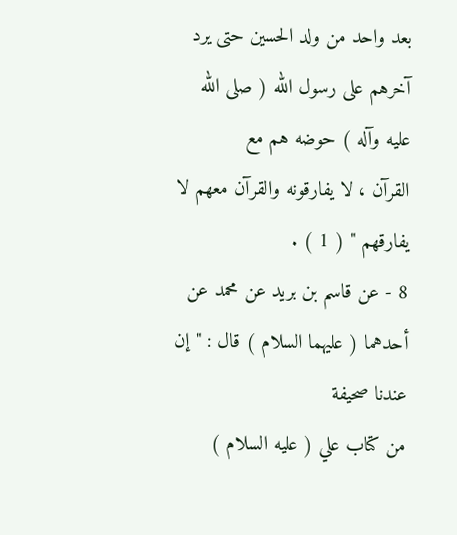بعد واحد من ولد الحسين حتى يرد آخرهم على رسول الله ( صلى الله عليه وآله ) حوضه هم مع
القرآن ، لا يفارقونه والقرآن معهم لا يفارقهم " ( 1 ) .
8 - عن قاسم بن بريد عن محمد عن أحدهما ( عليهما السلام ) قال : " إن عندنا صحيفة
من كتاب علي ( عليه السلام )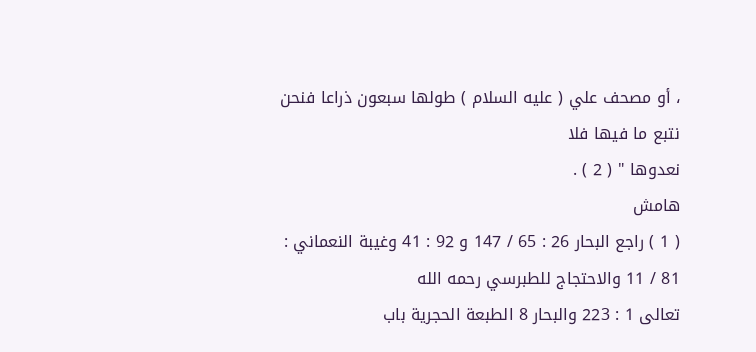، أو مصحف علي ( عليه السلام ) طولها سبعون ذراعا فنحن نتبع ما فيها فلا
نعدوها " ( 2 ) .
هامش
( 1 ) راجع البحار 26 : 65 / 147 و 92 : 41 وغيبة النعماني : 81 / 11 والاحتجاج للطبرسي رحمه الله
تعالى 1 : 223 والبحار 8 الطبعة الحجرية باب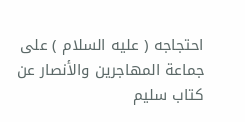احتجاجه ( عليه السلام ) على جماعة المهاجرين والأنصار عن
كتاب سليم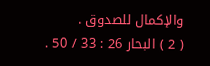والإكمال للصدوق .
( 2 ) البحار 26 : 33 / 50 .